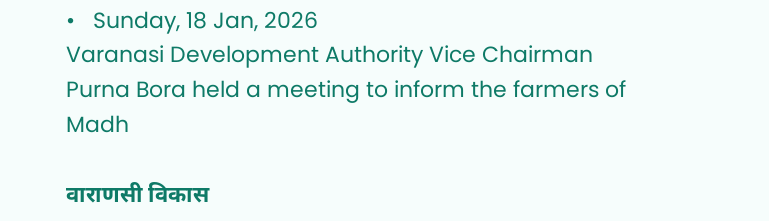•   Sunday, 18 Jan, 2026
Varanasi Development Authority Vice Chairman Purna Bora held a meeting to inform the farmers of Madh

वाराणसी विकास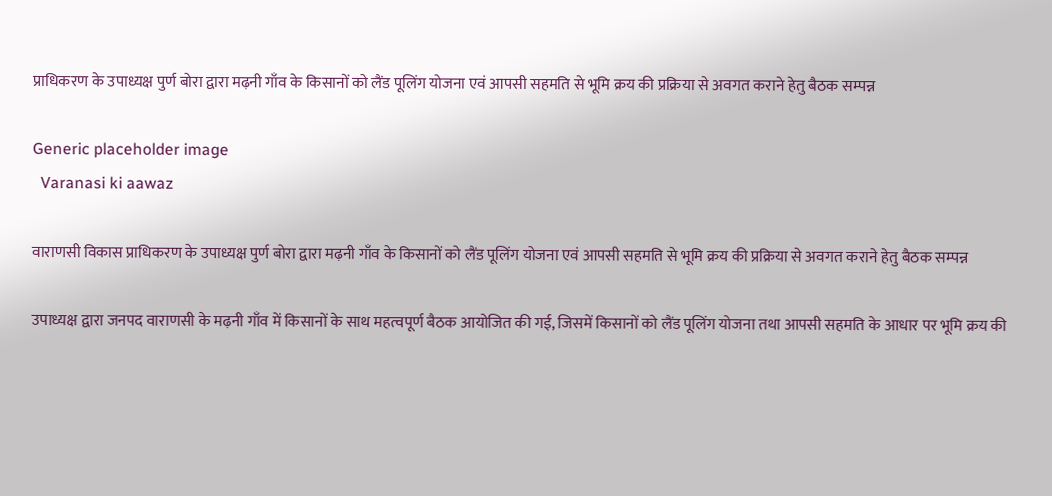प्राधिकरण के उपाध्यक्ष पुर्ण बोरा द्वारा मढ़नी गाँव के किसानों को लैंड पूलिंग योजना एवं आपसी सहमति से भूमि क्रय की प्रक्रिया से अवगत कराने हेतु बैठक सम्पन्न

Generic placeholder image
  Varanasi ki aawaz

वाराणसी विकास प्राधिकरण के उपाध्यक्ष पुर्ण बोरा द्वारा मढ़नी गाँव के किसानों को लैंड पूलिंग योजना एवं आपसी सहमति से भूमि क्रय की प्रक्रिया से अवगत कराने हेतु बैठक सम्पन्न

उपाध्यक्ष द्वारा जनपद वाराणसी के मढ़नी गाँव में किसानों के साथ महत्वपूर्ण बैठक आयोजित की गई, जिसमें किसानों को लैंड पूलिंग योजना तथा आपसी सहमति के आधार पर भूमि क्रय की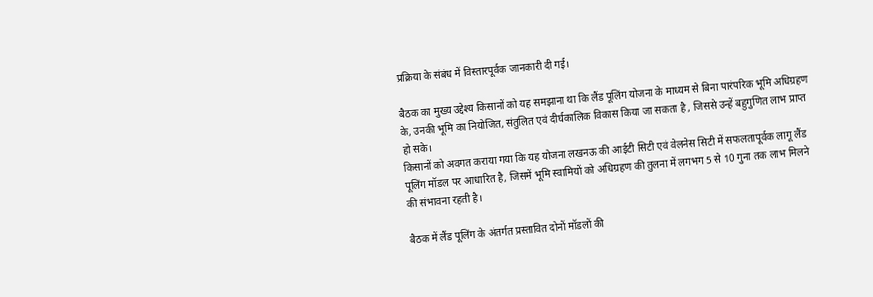प्रक्रिया के संबंध में विस्तारपूर्वक जानकारी दी गई।

बैठक का मुख्य उद्देश्य किसानों को यह समझाना था कि लैंड पूलिंग योजना के माध्यम से बिना पारंपरिक भूमि अधिग्रहण के, उनकी भूमि का नियोजित, संतुलित एवं दीर्घकालिक विकास किया जा सकता है , जिससे उन्हें बहुगुणित लाभ प्राप्त हो सके।
किसानों को अवगत कराया गया कि यह योजना लखनऊ की आईटी सिटी एवं वेलनेस सिटी में सफलतापूर्वक लागू लैंड पूलिंग मॉडल पर आधारित है, जिसमें भूमि स्वामियों को अधिग्रहण की तुलना में लगभग 5 से 10 गुना तक लाभ मिलने की संभावना रहती है।

बैठक में लैंड पूलिंग के अंतर्गत प्रस्तावित दोनों मॉडलों की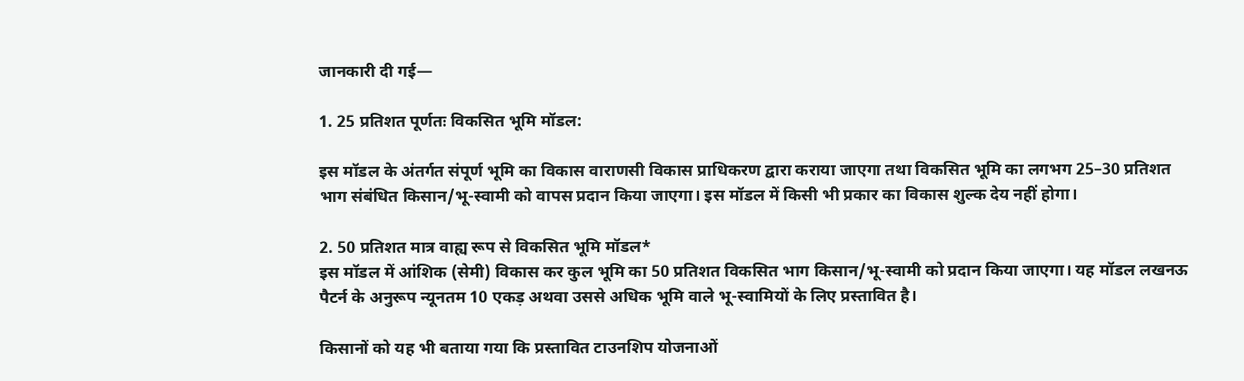जानकारी दी गई—

1. 25 प्रतिशत पूर्णतः विकसित भूमि मॉडल:

इस मॉडल के अंतर्गत संपूर्ण भूमि का विकास वाराणसी विकास प्राधिकरण द्वारा कराया जाएगा तथा विकसित भूमि का लगभग 25–30 प्रतिशत भाग संबंधित किसान/भू-स्वामी को वापस प्रदान किया जाएगा। इस मॉडल में किसी भी प्रकार का विकास शुल्क देय नहीं होगा।

2. 50 प्रतिशत मात्र वाह्य रूप से विकसित भूमि मॉडल*
इस मॉडल में आंशिक (सेमी) विकास कर कुल भूमि का 50 प्रतिशत विकसित भाग किसान/भू-स्वामी को प्रदान किया जाएगा। यह मॉडल लखनऊ पैटर्न के अनुरूप न्यूनतम 10 एकड़ अथवा उससे अधिक भूमि वाले भू-स्वामियों के लिए प्रस्तावित है।

किसानों को यह भी बताया गया कि प्रस्तावित टाउनशिप योजनाओं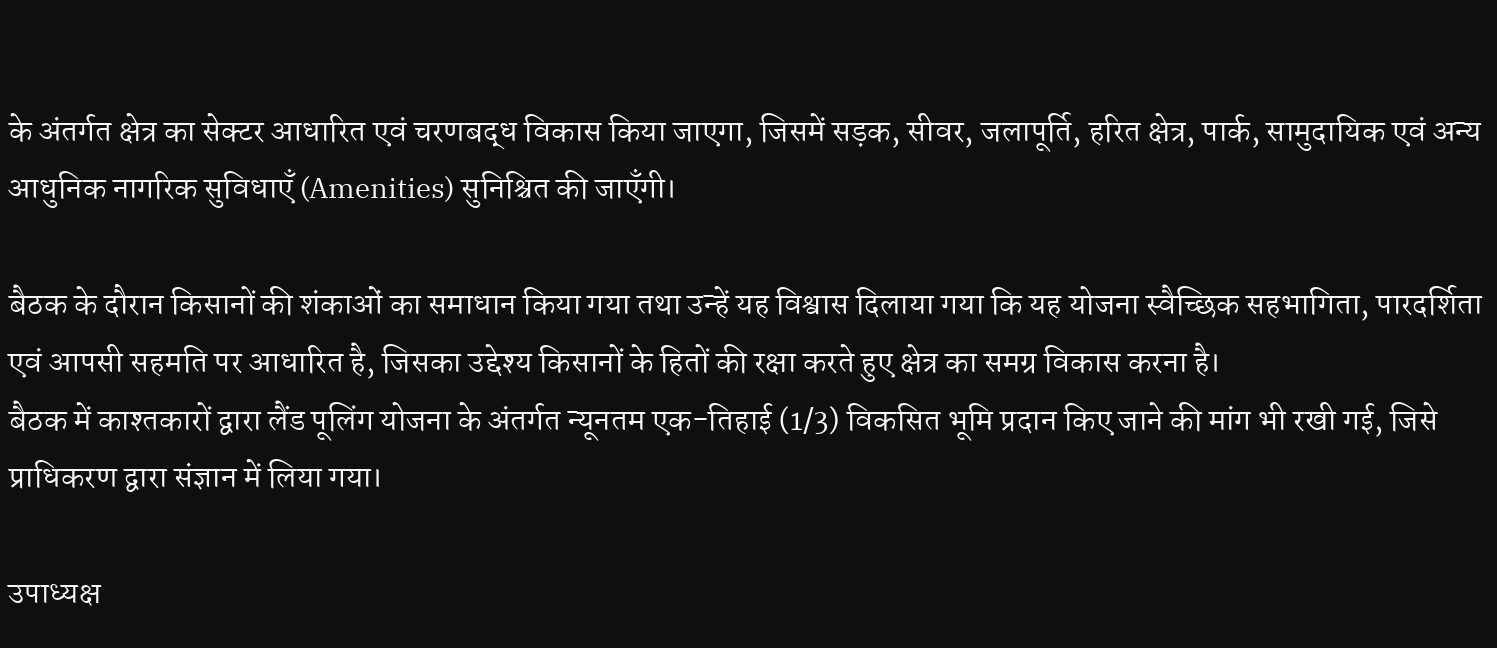के अंतर्गत क्षेत्र का सेक्टर आधारित एवं चरणबद्ध विकास किया जाएगा, जिसमें सड़क, सीवर, जलापूर्ति, हरित क्षेत्र, पार्क, सामुदायिक एवं अन्य आधुनिक नागरिक सुविधाएँ (Amenities) सुनिश्चित की जाएँगी।

बैठक के दौरान किसानों की शंकाओं का समाधान किया गया तथा उन्हें यह विश्वास दिलाया गया कि यह योजना स्वैच्छिक सहभागिता, पारदर्शिता एवं आपसी सहमति पर आधारित है, जिसका उद्देश्य किसानों के हितों की रक्षा करते हुए क्षेत्र का समग्र विकास करना है।
बैठक में काश्तकारों द्वारा लैंड पूलिंग योजना के अंतर्गत न्यूनतम एक-तिहाई (1/3) विकसित भूमि प्रदान किए जाने की मांग भी रखी गई, जिसे प्राधिकरण द्वारा संज्ञान में लिया गया।

उपाध्यक्ष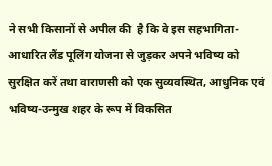ने सभी किसानों से अपील की  है कि वे इस सहभागिता-आधारित लैंड पूलिंग योजना से जुड़कर अपने भविष्य को सुरक्षित करें तथा वाराणसी को एक सुव्यवस्थित, आधुनिक एवं भविष्य-उन्मुख शहर के रूप में विकसित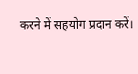करने में सहयोग प्रदान करें।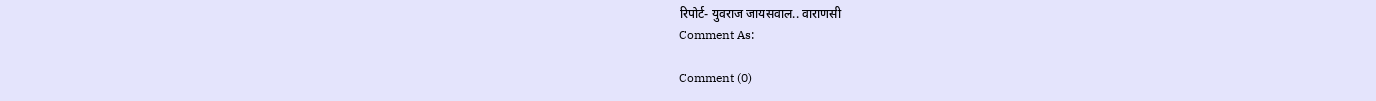रिपोर्ट- युवराज जायसवाल.. वाराणसी
Comment As:

Comment (0)